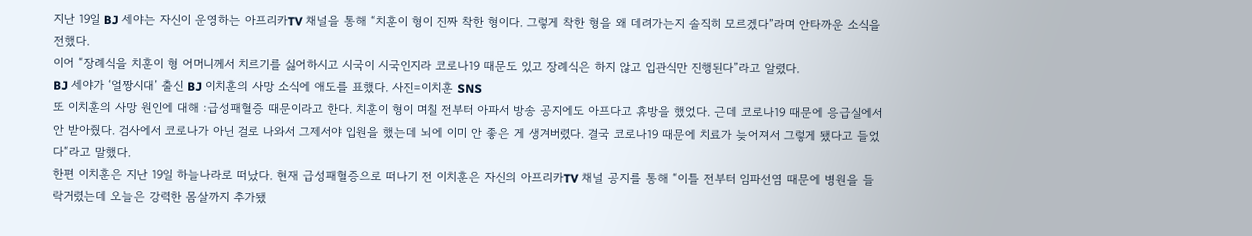지난 19일 BJ 세야는 자신이 운영하는 아프리카TV 채널을 통해 “치훈이 형이 진짜 착한 형이다. 그렇게 착한 형을 왜 데려가는지 솔직히 모르겠다”라며 안타까운 소식을 전했다.
이어 “장례식을 치훈이 형 어머니께서 치르기를 싫어하시고 시국이 시국인지라 코로나19 때문도 있고 장례식은 하지 않고 입관식만 진행된다”라고 알렸다.
BJ 세야가 ‘얼짱시대’ 출신 BJ 이치훈의 사망 소식에 애도를 표했다. 사진=이치훈 SNS
또 이치훈의 사망 원인에 대해 :급성패혈증 때문이라고 한다. 치훈이 형이 며칠 전부터 아파서 방송 공지에도 아프다고 휴방을 했었다. 근데 코로나19 때문에 응급실에서 안 받아줬다. 검사에서 코로나가 아닌 걸로 나와서 그제서야 입원을 했는데 뇌에 이미 안 좋은 게 생겨버렸다. 결국 코로나19 때문에 치료가 늦어져서 그렇게 됐다고 들었다“라고 말했다.
한편 이치훈은 지난 19일 하늘나라로 떠났다. 현재 급성패혈증으로 떠나기 전 이치훈은 자신의 아프리카TV 채널 공지를 통해 “이틀 전부터 임파선염 때문에 병원을 들락거렸는데 오늘은 강력한 몸살까지 추가됐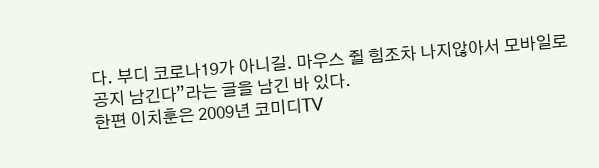다. 부디 코로나19가 아니길. 마우스 쥘 힘조차 나지않아서 모바일로 공지 남긴다”라는 글을 남긴 바 있다.
한편 이치훈은 2009년 코미디TV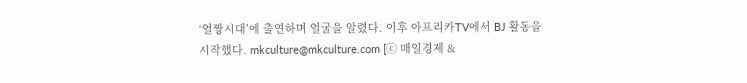‘얼짱시대’에 출연하며 얼굴을 알렸다. 이후 아프리카TV에서 BJ 활동을 시작했다. mkculture@mkculture.com [ⓒ 매일경제 &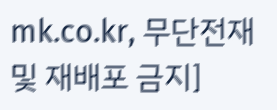mk.co.kr, 무단전재 및 재배포 금지]